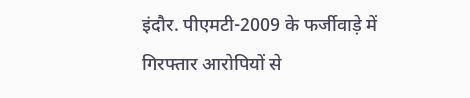इंदौर. पीएमटी-2009 के फर्जीवाड़े में गिरफ्तार आरोपियों से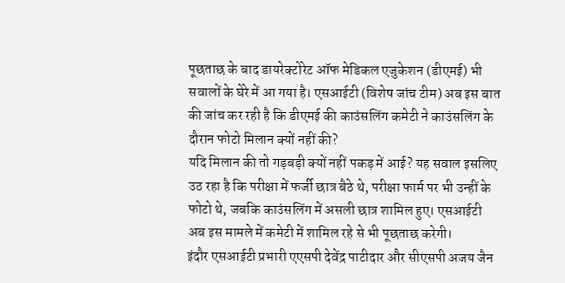पूछताछ के बाद डायरेक्टोरेट ऑफ मेडिकल एजुकेशन (डीएमई) भी सवालों के घेरे में आ गया है। एसआईटी (विशेष जांच टीम) अब इस बात की जांच कर रही है कि डीएमई की काउंसलिंग कमेटी ने काउंसलिंग के दौरान फोटो मिलान क्यों नहीं की?
यदि मिलान की तो गड़बड़ी क्यों नहीं पकड़ में आई? यह सवाल इसलिए उठ रहा है कि परीक्षा में फर्जी छात्र बैठे थे, परीक्षा फार्म पर भी उन्हीं के फोटो थे, जबकि काउंसलिंग में असली छात्र शामिल हुए। एसआईटी अब इस मामले में कमेटी में शामिल रहे से भी पूछताछ करेगी।
इंदौर एसआईटी प्रभारी एएसपी देवेंद्र पाटीदार और सीएसपी अजय जैन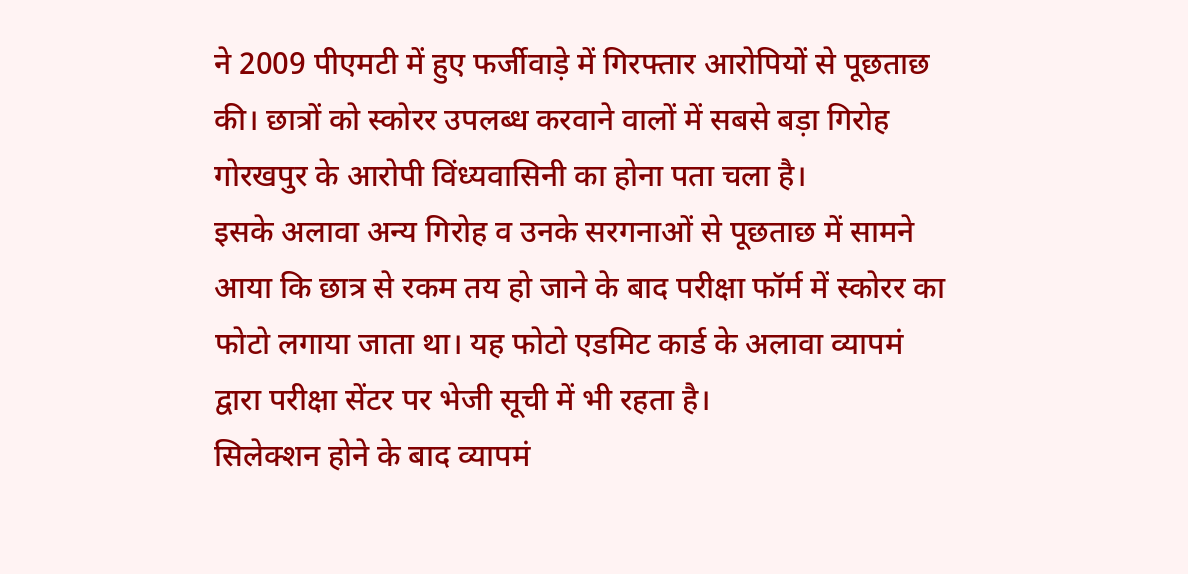ने 2009 पीएमटी में हुए फर्जीवाड़े में गिरफ्तार आरोपियों से पूछताछ की। छात्रों को स्कोरर उपलब्ध करवाने वालों में सबसे बड़ा गिरोह गोरखपुर के आरोपी विंध्यवासिनी का होना पता चला है।
इसके अलावा अन्य गिरोह व उनके सरगनाओं से पूछताछ में सामने आया कि छात्र से रकम तय हो जाने के बाद परीक्षा फॉर्म में स्कोरर का फोटो लगाया जाता था। यह फोटो एडमिट कार्ड के अलावा व्यापमं द्वारा परीक्षा सेंटर पर भेजी सूची में भी रहता है।
सिलेक्शन होने के बाद व्यापमं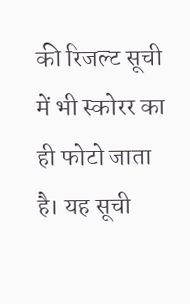की रिजल्ट सूची में भी स्कोरर का ही फोटो जाता है। यह सूची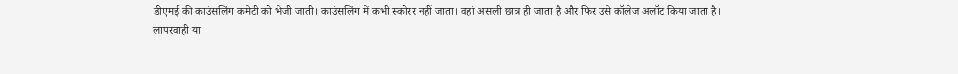डीएमई की काउंसलिंग कमेटी को भेजी जाती। काउंसलिंग में कभी स्कोरर नहीं जाता। वहां असली छात्र ही जाता है और फिर उसे कॉलेज अलॉट किया जाता है।
लापरवाही या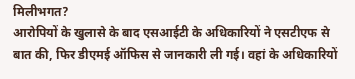मिलीभगत?
आरोपियों के खुलासे के बाद एसआईटी के अधिकारियों ने एसटीएफ से बात की, फिर डीएमई ऑफिस से जानकारी ली गई। वहां के अधिकारियों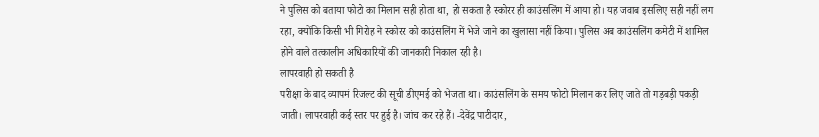ने पुलिस को बताया फोटो का मिलान सही होता था, हो सकता है स्कोरर ही काउंसलिंग में आया हो। यह जवाब इसलिए सही नहीं लग रहा, क्योंकि किसी भी गिरोह ने स्कोरर को काउंसलिंग में भेजे जाने का खुलासा नहीं किया। पुलिस अब काउंसलिंग कमेटी में शामिल होने वाले तत्कालीन अधिकारियों की जानकारी निकाल रही है।
लापरवाही हो सकती है
परीक्षा के बाद व्यापमं रिजल्ट की सूची डीएमई को भेजता था। काउंसलिंग के समय फोटो मिलान कर लिए जाते तो गड़बड़ी पकड़ी जाती। लापरवाही कई स्तर पर हुई है। जांच कर रहे हैं। -देवेंद्र पाटीदार,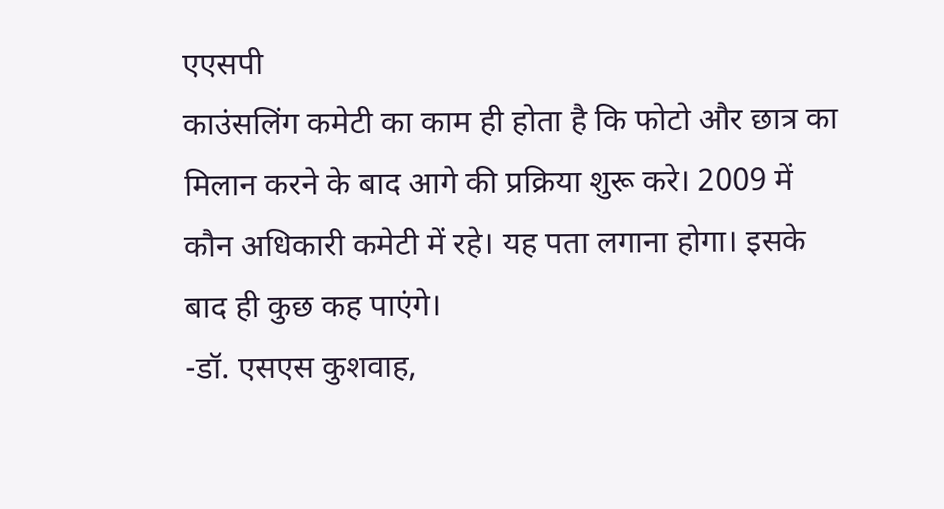एएसपी
काउंसलिंग कमेटी का काम ही होता है कि फोटो और छात्र का मिलान करने के बाद आगे की प्रक्रिया शुरू करे। 2009 में कौन अधिकारी कमेटी में रहे। यह पता लगाना होगा। इसके बाद ही कुछ कह पाएंगे।
-डॉ. एसएस कुशवाह,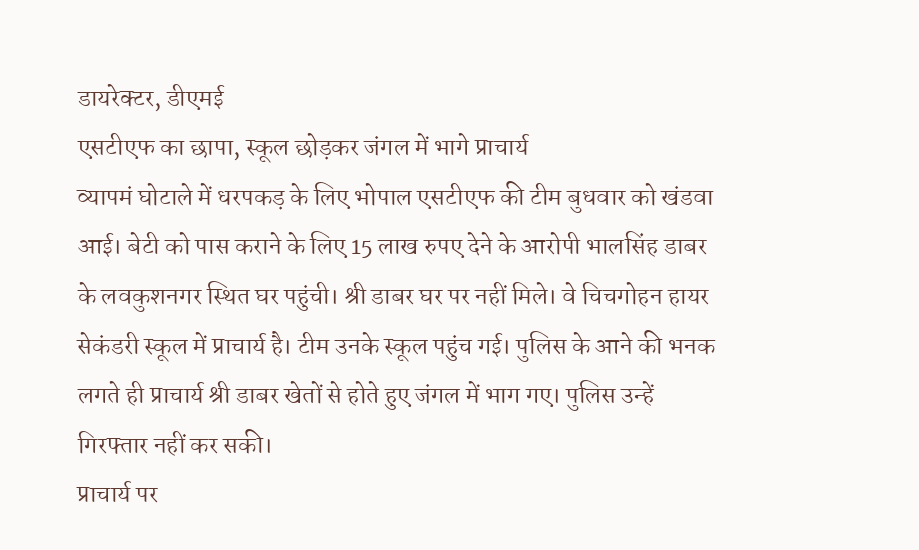डायरेक्टर, डीएमई
एसटीएफ का छापा, स्कूल छोड़कर जंगल में भागे प्राचार्य
व्यापमं घोटाले में धरपकड़ के लिए भोपाल एसटीएफ की टीम बुधवार को खंडवा आई। बेटी को पास कराने के लिए 15 लाख रुपए देने के आरोपी भालसिंह डाबर के लवकुशनगर स्थित घर पहुंची। श्री डाबर घर पर नहीं मिले। वे चिचगोहन हायर सेकंडरी स्कूल में प्राचार्य है। टीम उनके स्कूल पहुंच गई। पुलिस के आने की भनक लगते ही प्राचार्य श्री डाबर खेतों से होते हुए जंगल में भाग गए। पुलिस उन्हें गिरफ्तार नहीं कर सकी।
प्राचार्य पर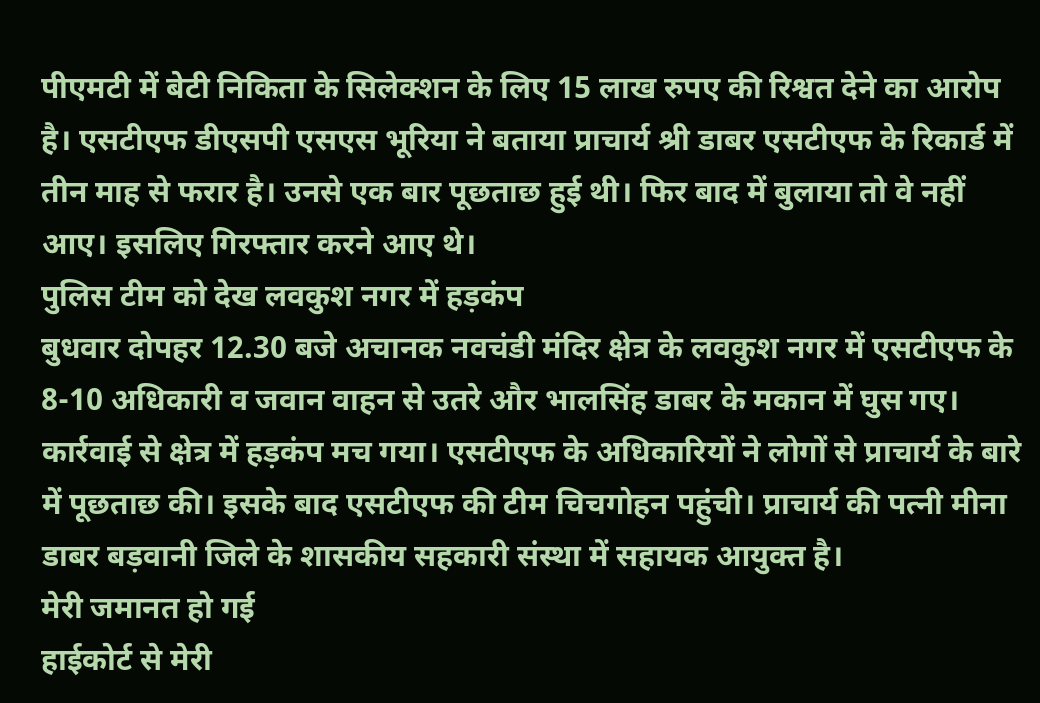पीएमटी में बेटी निकिता के सिलेक्शन के लिए 15 लाख रुपए की रिश्वत देने का आरोप है। एसटीएफ डीएसपी एसएस भूरिया ने बताया प्राचार्य श्री डाबर एसटीएफ के रिकार्ड में तीन माह से फरार है। उनसे एक बार पूछताछ हुई थी। फिर बाद में बुलाया तो वे नहीं आए। इसलिए गिरफ्तार करने आए थे।
पुलिस टीम को देख लवकुश नगर में हड़कंप
बुधवार दोपहर 12.30 बजे अचानक नवचंडी मंदिर क्षेत्र के लवकुश नगर में एसटीएफ के 8-10 अधिकारी व जवान वाहन से उतरे और भालसिंह डाबर के मकान में घुस गए। कार्रवाई से क्षेत्र में हड़कंप मच गया। एसटीएफ के अधिकारियों ने लोगों से प्राचार्य के बारे में पूछताछ की। इसके बाद एसटीएफ की टीम चिचगोहन पहुंची। प्राचार्य की पत्नी मीना डाबर बड़वानी जिले के शासकीय सहकारी संस्था में सहायक आयुक्त है।
मेरी जमानत हो गई
हाईकोर्ट से मेरी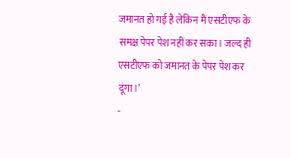जमानत हो गई है लेकिन मैं एसटीएफ के समक्ष पेपर पेश नहीं कर सका। जल्द ही एसटीएफ को जमानत के पेपर पेश कर दूंगा।’
-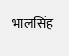भालसिंह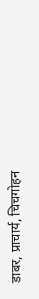डाबर, प्राचार्य, चिचगोहन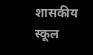शासकीय स्कूल